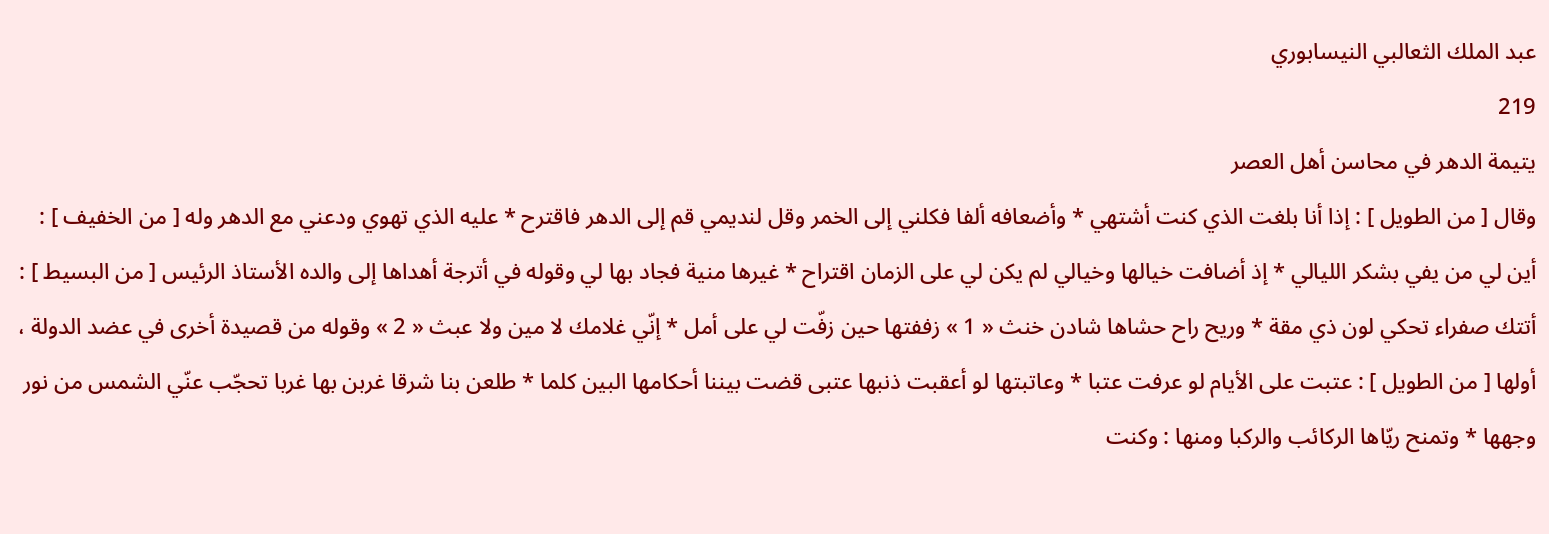عبد الملك الثعالبي النيسابوري
219
يتيمة الدهر في محاسن أهل العصر
وقال [ من الطويل ] : إذا أنا بلغت الذي كنت أشتهي * وأضعافه ألفا فكلني إلى الخمر وقل لنديمي قم إلى الدهر فاقترح * عليه الذي تهوي ودعني مع الدهر وله [ من الخفيف ] : أين لي من يفي بشكر الليالي * إذ أضافت خيالها وخيالي لم يكن لي على الزمان اقتراح * غيرها منية فجاد بها لي وقوله في أترجة أهداها إلى والده الأستاذ الرئيس [ من البسيط ] : أتتك صفراء تحكي لون ذي مقة * وريح راح حشاها شادن خنث « 1 » زففتها حين زفّت لي على أمل * إنّي غلامك لا مين ولا عبث « 2 » وقوله من قصيدة أخرى في عضد الدولة ، أولها [ من الطويل ] : عتبت على الأيام لو عرفت عتبا * وعاتبتها لو أعقبت ذنبها عتبى قضت بيننا أحكامها البين كلما * طلعن بنا شرقا غربن بها غربا تحجّب عنّي الشمس من نور وجهها * وتمنح ريّاها الركائب والركبا ومنها : وكنت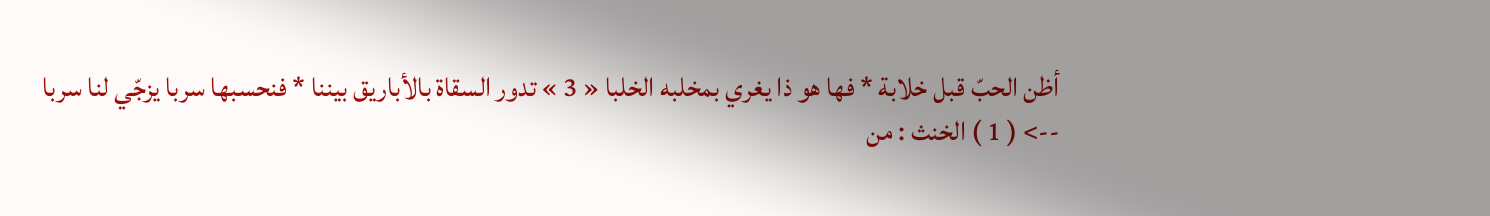أظن الحبّ قبل خلابة * فها هو ذا يغري بمخلبه الخلبا « 3 » تدور السقاة بالأباريق بيننا * فنحسبها سربا يزجّي لنا سربا
--> ( 1 ) الخنث : من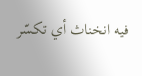فيه انخناث أي تكسّر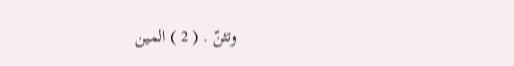وتثنّ . ( 2 ) المين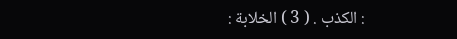: الكذب . ( 3 ) الخلابة :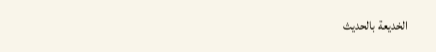الخديعة بالحديث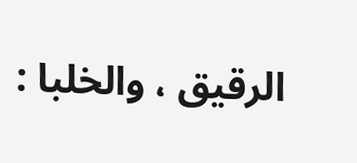الرقيق ، والخلبا :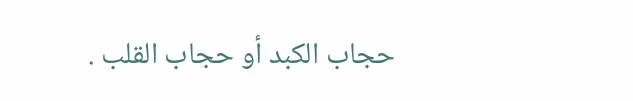حجاب الكبد أو حجاب القلب .